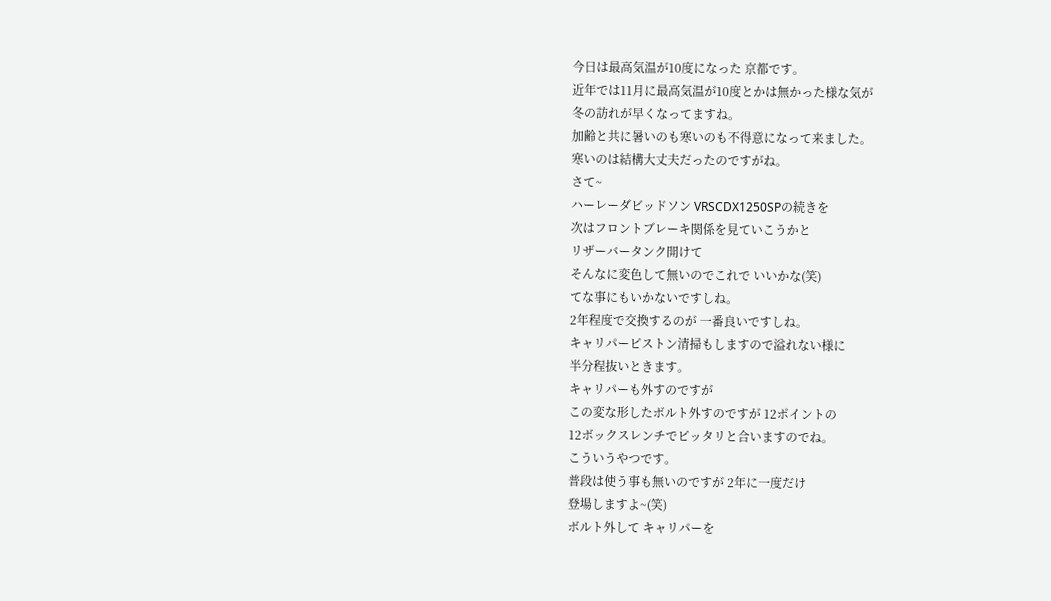今日は最高気温が10度になった 京都です。
近年では11月に最高気温が10度とかは無かった様な気が
冬の訪れが早くなってますね。
加齢と共に暑いのも寒いのも不得意になって来ました。
寒いのは結構大丈夫だったのですがね。
さて~
ハーレーダビッドソン VRSCDX1250SPの続きを
次はフロントブレーキ関係を見ていこうかと
リザーバータンク開けて
そんなに変色して無いのでこれで いいかな(笑)
てな事にもいかないですしね。
2年程度で交換するのが 一番良いですしね。
キャリパーピストン清掃もしますので溢れない様に
半分程抜いときます。
キャリパーも外すのですが
この変な形したボルト外すのですが 12ポイントの
12ボックスレンチでピッタリと合いますのでね。
こういうやつです。
普段は使う事も無いのですが 2年に一度だけ
登場しますよ~(笑)
ボルト外して キャリパーを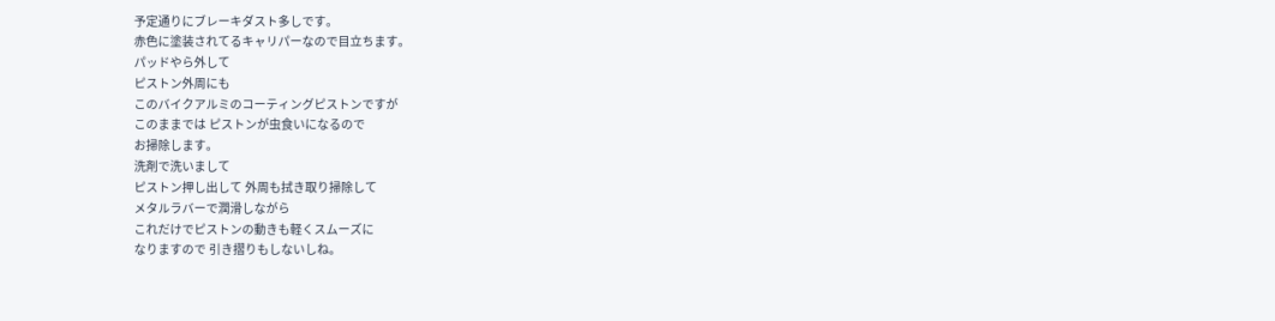予定通りにブレーキダスト多しです。
赤色に塗装されてるキャリパーなので目立ちます。
パッドやら外して
ピストン外周にも
このバイクアルミのコーティングピストンですが
このままでは ピストンが虫食いになるので
お掃除します。
洗剤で洗いまして
ピストン押し出して 外周も拭き取り掃除して
メタルラバーで潤滑しながら
これだけでピストンの動きも軽くスムーズに
なりますので 引き摺りもしないしね。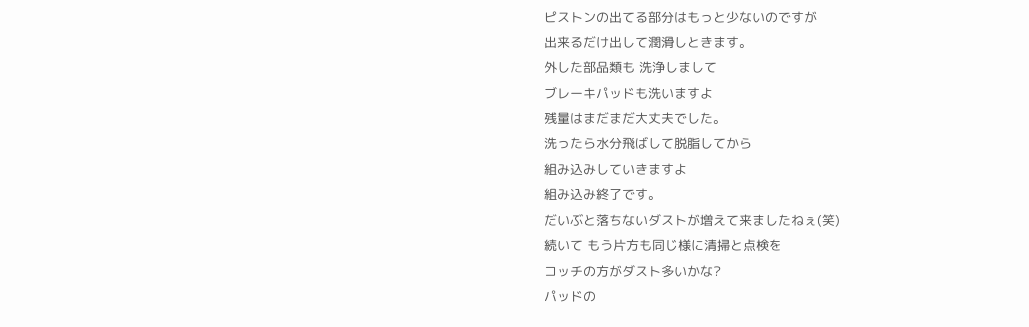ピストンの出てる部分はもっと少ないのですが
出来るだけ出して潤滑しときます。
外した部品類も 洗浄しまして
ブレーキパッドも洗いますよ
残量はまだまだ大丈夫でした。
洗ったら水分飛ばして脱脂してから
組み込みしていきますよ
組み込み終了です。
だいぶと落ちないダストが増えて来ましたねぇ(笑)
続いて もう片方も同じ様に清掃と点検を
コッチの方がダスト多いかな?
パッドの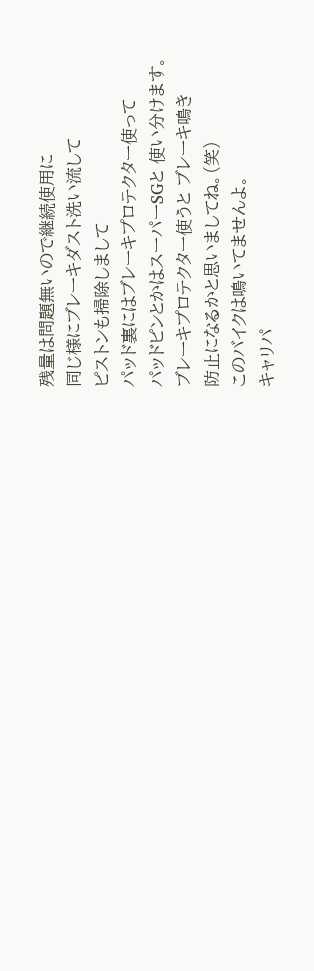残量は問題無いので継続使用に
同じ様にブレーキダスト洗い流して
ピストンも掃除しまして
パッド裏にはブレーキプロテクター使って
パッドピンとかはスーパーSGと 使い分けます。
ブレーキプロテクター使うと ブレーキ鳴き
防止になるかと思いましてね。(笑)
このバイクは鳴いてませんよ。
キャリパ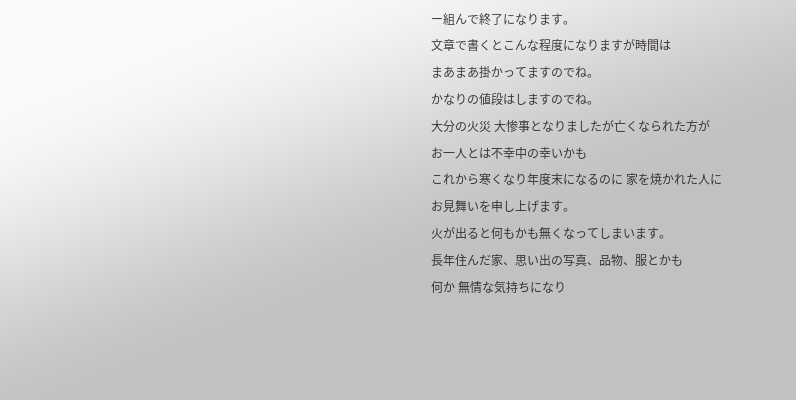ー組んで終了になります。
文章で書くとこんな程度になりますが時間は
まあまあ掛かってますのでね。
かなりの値段はしますのでね。
大分の火災 大惨事となりましたが亡くなられた方が
お一人とは不幸中の幸いかも
これから寒くなり年度末になるのに 家を焼かれた人に
お見舞いを申し上げます。
火が出ると何もかも無くなってしまいます。
長年住んだ家、思い出の写真、品物、服とかも
何か 無情な気持ちになり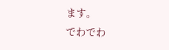ます。
でわでわ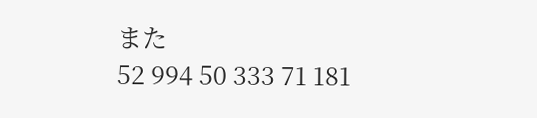また
52 994 50 333 71 181